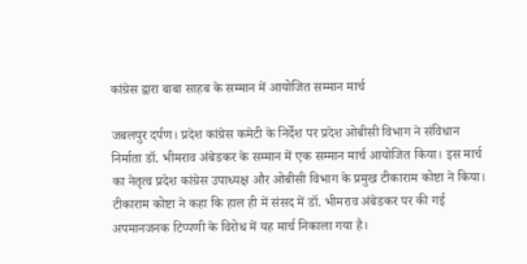कांग्रेस द्वारा बाबा साहब के सम्मान में आयोजित सम्मान मार्च

जबलपुर दर्पण। प्रदेश कांग्रेस कमेटी के निर्देश पर प्रदेश ओबीसी विभाग ने संविधान निर्माता डॉ. भीमराव अंबेडकर के सम्मान में एक सम्मान मार्च आयोजित किया। इस मार्च का नेतृत्व प्रदेश कांग्रेस उपाध्यक्ष और ओबीसी विभाग के प्रमुख टीकाराम कोष्टा ने किया।
टीकाराम कोष्टा ने कहा कि हाल ही में संसद में डॉ. भीमराव अंबेडकर पर की गई अपमानजनक टिप्पणी के विरोध में यह मार्च निकाला गया है।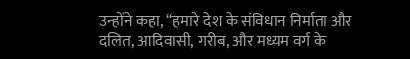उन्होंने कहा, “हमारे देश के संविधान निर्माता और दलित, आदिवासी, गरीब, और मध्यम वर्ग के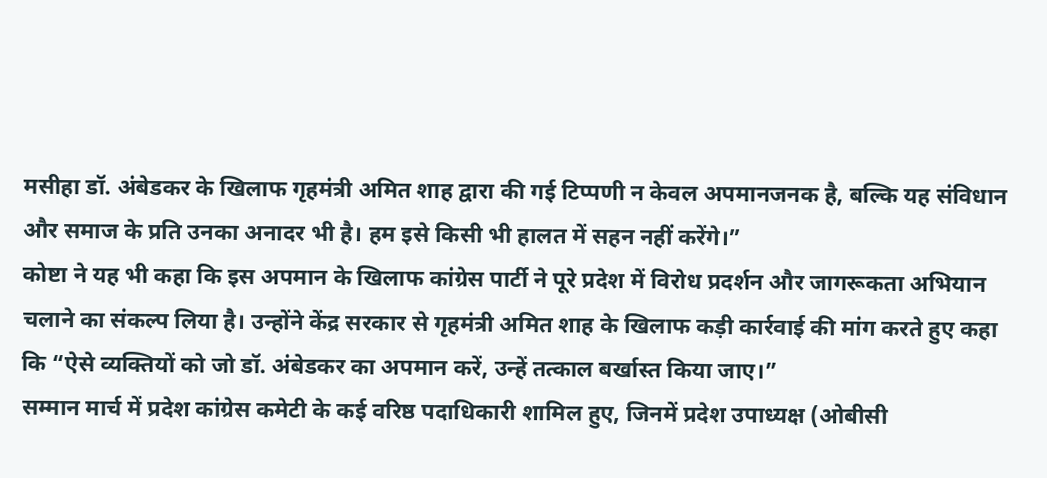मसीहा डॉ. अंबेडकर के खिलाफ गृहमंत्री अमित शाह द्वारा की गई टिप्पणी न केवल अपमानजनक है, बल्कि यह संविधान और समाज के प्रति उनका अनादर भी है। हम इसे किसी भी हालत में सहन नहीं करेंगे।”
कोष्टा ने यह भी कहा कि इस अपमान के खिलाफ कांग्रेस पार्टी ने पूरे प्रदेश में विरोध प्रदर्शन और जागरूकता अभियान चलाने का संकल्प लिया है। उन्होंने केंद्र सरकार से गृहमंत्री अमित शाह के खिलाफ कड़ी कार्रवाई की मांग करते हुए कहा कि “ऐसे व्यक्तियों को जो डॉ. अंबेडकर का अपमान करें, उन्हें तत्काल बर्खास्त किया जाए।”
सम्मान मार्च में प्रदेश कांग्रेस कमेटी के कई वरिष्ठ पदाधिकारी शामिल हुए, जिनमें प्रदेश उपाध्यक्ष (ओबीसी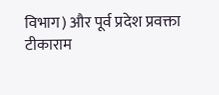विभाग) और पूर्व प्रदेश प्रवक्ता टीकाराम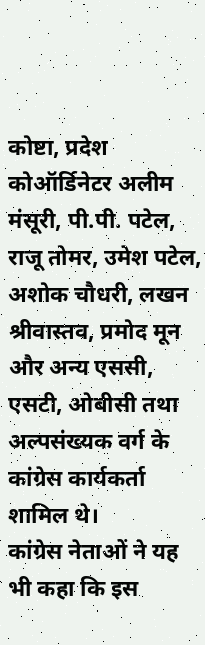कोष्टा, प्रदेश कोऑर्डिनेटर अलीम मंसूरी, पी.पी. पटेल, राजू तोमर, उमेश पटेल, अशोक चौधरी, लखन श्रीवास्तव, प्रमोद मून और अन्य एससी, एसटी, ओबीसी तथा अल्पसंख्यक वर्ग के कांग्रेस कार्यकर्ता शामिल थे।
कांग्रेस नेताओं ने यह भी कहा कि इस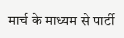मार्च के माध्यम से पार्टी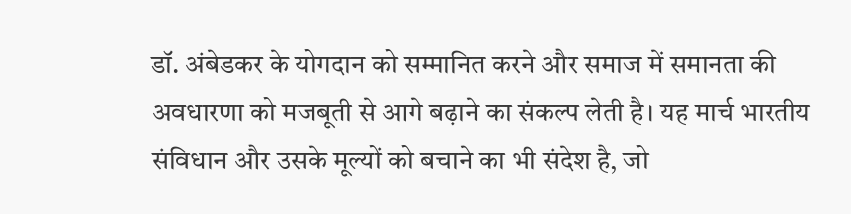डॉ. अंबेडकर के योगदान को सम्मानित करने और समाज में समानता की अवधारणा को मजबूती से आगे बढ़ाने का संकल्प लेती है। यह मार्च भारतीय संविधान और उसके मूल्यों को बचाने का भी संदेश है, जो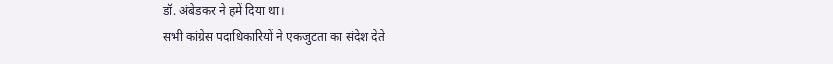डॉ. अंबेडकर ने हमें दिया था।
सभी कांग्रेस पदाधिकारियों ने एकजुटता का संदेश देते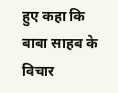हुए कहा कि बाबा साहब के विचार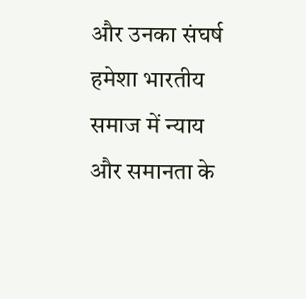और उनका संघर्ष हमेशा भारतीय समाज में न्याय और समानता के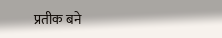प्रतीक बने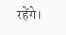रहेंगे।